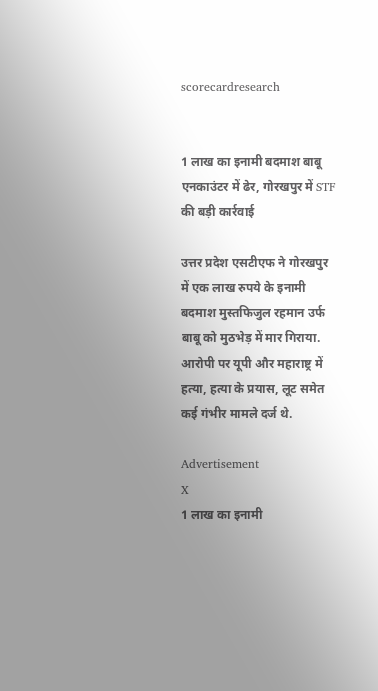scorecardresearch


1 लाख का इनामी बदमाश बाबू एनकाउंटर में ढेर, गोरखपुर में STF की बड़ी कार्रवाई

उत्तर प्रदेश एसटीएफ ने गोरखपुर में एक लाख रुपये के इनामी बदमाश मुस्तफिजुल रहमान उर्फ बाबू को मुठभेड़ में मार गिराया. आरोपी पर यूपी और महाराष्ट्र में हत्या, हत्या के प्रयास, लूट समेत कई गंभीर मामले दर्ज थे.

Advertisement
X
1 लाख का इनामी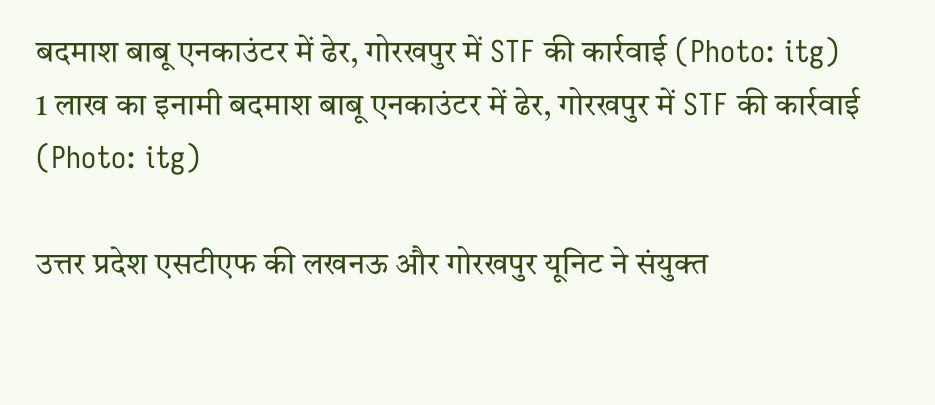बदमाश बाबू एनकाउंटर में ढेर, गोरखपुर में STF की कार्रवाई (Photo: itg)
1 लाख का इनामी बदमाश बाबू एनकाउंटर में ढेर, गोरखपुर में STF की कार्रवाई (Photo: itg)

उत्तर प्रदेश एसटीएफ की लखनऊ और गोरखपुर यूनिट ने संयुक्त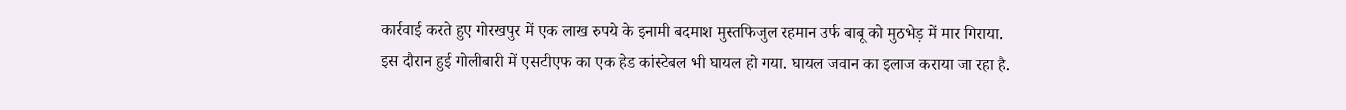कार्रवाई करते हुए गोरखपुर में एक लाख रुपये के इनामी बदमाश मुस्तफिजुल रहमान उर्फ बाबू को मुठभेड़ में मार गिराया. इस दौरान हुई गोलीबारी में एसटीएफ का एक हेड कांस्टेबल भी घायल हो गया. घायल जवान का इलाज कराया जा रहा है.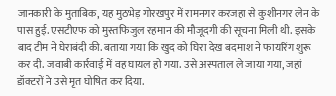जानकारी के मुताबिक, यह मुठभेड़ गोरखपुर में रामनगर करजहा से कुशीनगर लेन के पास हुई. एसटीएफ को मुस्तफिजुल रहमान की मौजूदगी की सूचना मिली थी. इसके बाद टीम ने घेराबंदी की. बताया गया कि खुद को घिरा देख बदमाश ने फायरिंग शुरू कर दी. जवाबी कार्रवाई में वह घायल हो गया. उसे अस्पताल ले जाया गया, जहां डॉक्टरों ने उसे मृत घोषित कर दिया.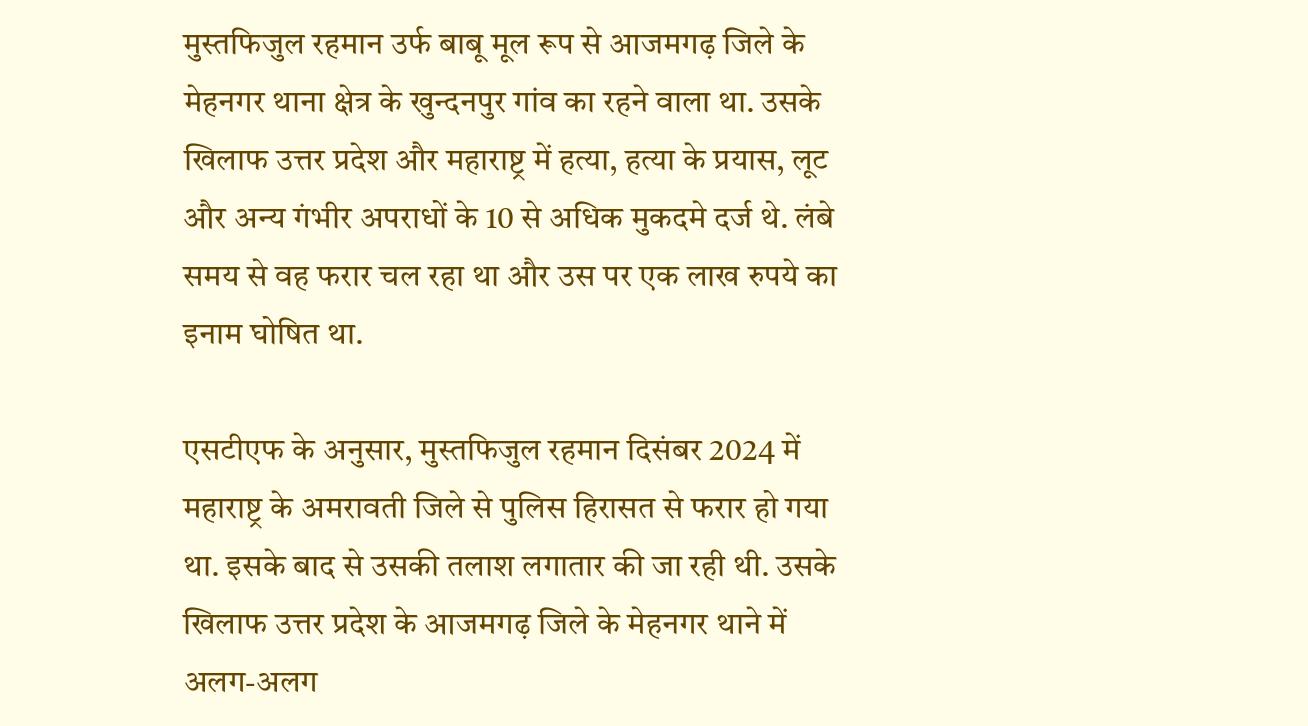मुस्तफिजुल रहमान उर्फ बाबू मूल रूप से आजमगढ़ जिले के मेहनगर थाना क्षेत्र के खुन्दनपुर गांव का रहने वाला था. उसके खिलाफ उत्तर प्रदेश और महाराष्ट्र में हत्या, हत्या के प्रयास, लूट और अन्य गंभीर अपराधों के 10 से अधिक मुकदमे दर्ज थे. लंबे समय से वह फरार चल रहा था और उस पर एक लाख रुपये का इनाम घोषित था.

एसटीएफ के अनुसार, मुस्तफिजुल रहमान दिसंबर 2024 में महाराष्ट्र के अमरावती जिले से पुलिस हिरासत से फरार हो गया था. इसके बाद से उसकी तलाश लगातार की जा रही थी. उसके खिलाफ उत्तर प्रदेश के आजमगढ़ जिले के मेहनगर थाने में अलग-अलग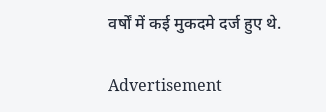वर्षों में कई मुकदमे दर्ज हुए थे.

Advertisement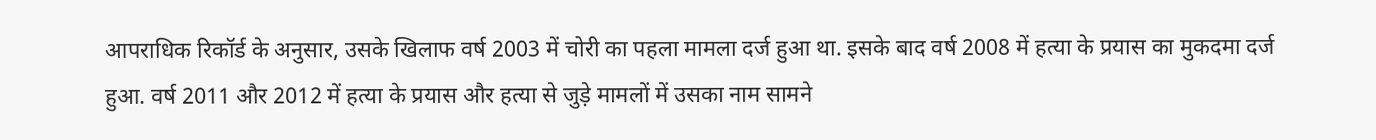आपराधिक रिकॉर्ड के अनुसार, उसके खिलाफ वर्ष 2003 में चोरी का पहला मामला दर्ज हुआ था. इसके बाद वर्ष 2008 में हत्या के प्रयास का मुकदमा दर्ज हुआ. वर्ष 2011 और 2012 में हत्या के प्रयास और हत्या से जुड़े मामलों में उसका नाम सामने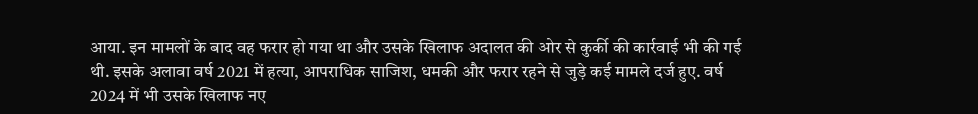आया. इन मामलों के बाद वह फरार हो गया था और उसके खिलाफ अदालत की ओर से कुर्की की कार्रवाई भी की गई थी. इसके अलावा वर्ष 2021 में हत्या, आपराधिक साजिश, धमकी और फरार रहने से जुड़े कई मामले दर्ज हुए. वर्ष 2024 में भी उसके खिलाफ नए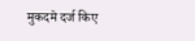मुकदमे दर्ज किए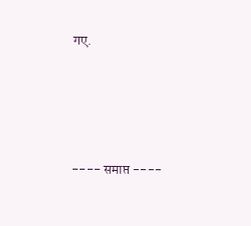गए.





---- समाप्त ----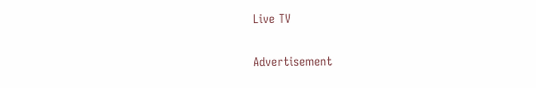Live TV

Advertisement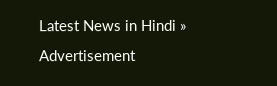Latest News in Hindi »
Advertisement